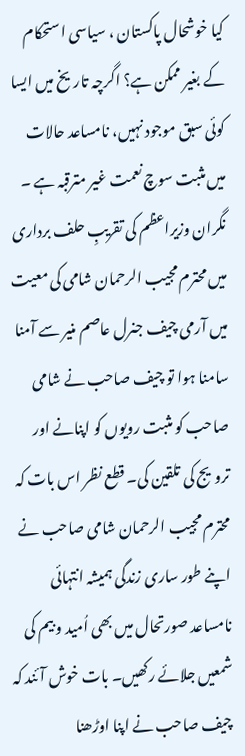کیا خوشحال پاکستان ، سیاسی استحکام کے بغیر ممکن ہے؟ اگرچہ تاریخ میں ایسا کوئی سبق موجود نہیں، نامساعد حالات میں مثبت سوچ نعمت غیر مترقبہ ہے ۔ نگران وزیراعظم کی تقریبِ حلف برداری میں محترم مجیب الرحمان شامی کی معیت میں آرمی چیف جنرل عاصم منیر سے آمنا سامنا ہوا تو چیف صاحب نے شامی صاحب کو مثبت رویوں کو اپنانے اور ترویج کی تلقین کی۔ قطع نظر اس بات کہ محترم مجیب الرحمان شامی صاحب نے اپنے طور ساری زندگی ہمیشہ انتہائی نامساعد صورتحال میں بھی اُمید و بیم کی شمعیں جلائے رکھیں۔ بات خوش آئند کہ چیف صاحب نے اپنا اوڑھنا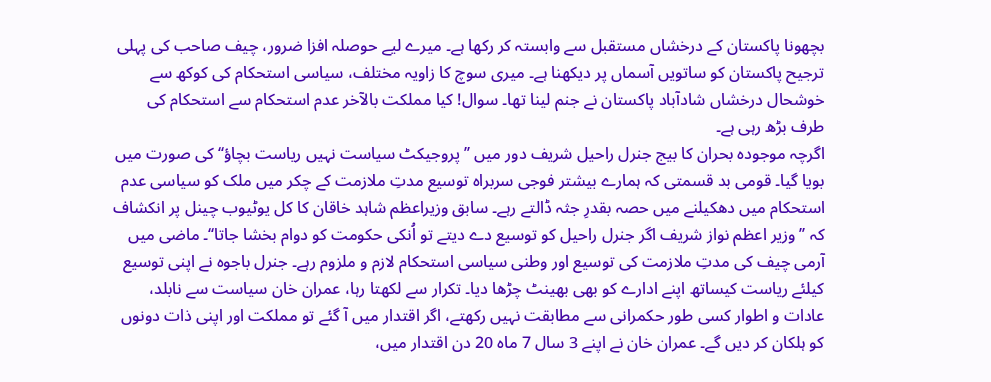بچھونا پاکستان کے درخشاں مستقبل سے وابستہ کر رکھا ہے۔ میرے لیے حوصلہ افزا ضرور، چیف صاحب کی پہلی ترجیح پاکستان کو ساتویں آسماں پر دیکھنا ہے۔ میری سوچ کا زاویہ مختلف، سیاسی استحکام کی کوکھ سے خوشحال درخشاں شادآباد پاکستان نے جنم لینا تھا۔ سوال! کیا مملکت بالآخر عدم استحکام سے استحکام کی طرف بڑھ رہی ہے۔
اگرچہ موجودہ بحران کا بیج جنرل راحیل شریف دور میں ’’پروجیکٹ سیاست نہیں ریاست بچاؤ‘‘ کی صورت میں بویا گیا۔ قومی بد قسمتی کہ ہمارے بیشتر فوجی سربراہ توسیع مدتِ ملازمت کے چکر میں ملک کو سیاسی عدم استحکام میں دھکیلنے میں حصہ بقدرِ جثہ ڈالتے رہے۔ سابق وزیراعظم شاہد خاقان کا کل یوٹیوب چینل پر انکشاف کہ ’’وزیر اعظم نواز شریف اگر جنرل راحیل کو توسیع دے دیتے تو اُنکی حکومت کو دوام بخشا جاتا‘‘۔ ماضی میں آرمی چیف کی مدتِ ملازمت کی توسیع اور وطنی سیاسی استحکام لازم و ملزوم رہے۔ جنرل باجوہ نے اپنی توسیع کیلئے ریاست کیساتھ اپنے ادارے کو بھی بھینٹ چڑھا دیا۔ تکرار سے لکھتا رہا، عمران خان سیاست سے نابلد، عادات و اطوار کسی طور حکمرانی سے مطابقت نہیں رکھتے، اگر اقتدار میں آ گئے تو مملکت اور اپنی ذات دونوں کو ہلکان کر دیں گے۔ عمران خان نے اپنے 3 سال 7 ماہ 20 دن اقتدار میں،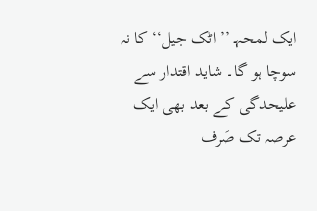ایک لمحہـ ’’اٹک جیل‘‘ کا نہ سوچا ہو گا۔ شاید اقتدار سے علیحدگی کے بعد بھی ایک عرصہ تک صَرف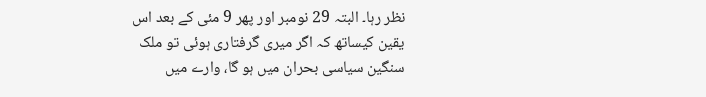نظر رہا۔ البتہ 29 نومبر اور پھر 9 مئی کے بعد اس یقین کیساتھ کہ اگر میری گرفتاری ہوئی تو ملک سنگین سیاسی بحران میں ہو گا، وارے میں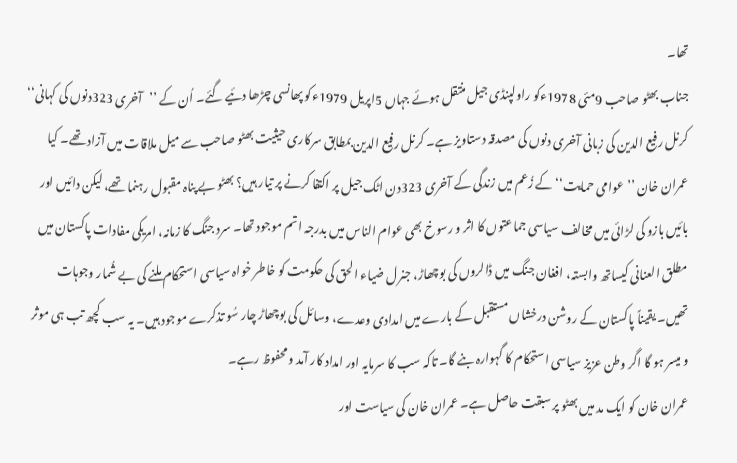تھا۔
جناب بھٹو صاحب 9مئی 1978ءکو راولپنڈی جیل منتقل ہوئے جہاں 5اپریل 1979ءکو پھانسی چڑھا دئیے گئے۔ اُن کے ’’آخری 323دنوں کی کہانی‘‘ کرنل رفیع الدین کی زبانی آخری دنوں کی مصدقہ دستاویز ہے۔ کرنل رفیع الدین بمطابق سرکاری حیثیت بھٹو صاحب سے میل ملاقات میں آزاد تھے۔ کیا عمران خان ’’عوامی حمایت‘‘ کے زُعم میں زندگی کے آخری 323دن اٹک جیل پر اکتفا کرنے پر تیار ہیں؟ بھٹو بے پناہ مقبول رہنما تھے، لیکن دائیں اور بائیں بازو کی لڑائی میں مخالف سیاسی جماعتوں کا اثر و رسوخ بھی عوام الناس میں بدرجہ اتم موجود تھا۔ سرد جنگ کا زمانہ، امریکی مفادات پاکستان میں مطلق العنانی کیساتھ وابستہ، افغان جنگ میں ڈالروں کی بوچھاڑ، جنرل ضیاء الحق کی حکومت کو خاطر خواہ سیاسی استحکام ملنے کی بے شُمار وجوہات تھیں۔ یقیناً پاکستان کے روشن درخشاں مستقبل کے بارے میں امدادی وعدے، وسائل کی بوچھاڑ چار سُو تذکرے موجود ہیں۔ یہ سب کچھ تب ہی موثر و میسر ہو گا اگر وطن عزیز سیاسی استحکام کا گہوارہ بنے گا۔ تاکہ سب کا سرمایہ اور امداد کار آمد و محفوظ رہے۔
عمران خان کو ایک مد میں بھٹو پر سبقت حاصل ہے۔ عمران خان کی سیاست اور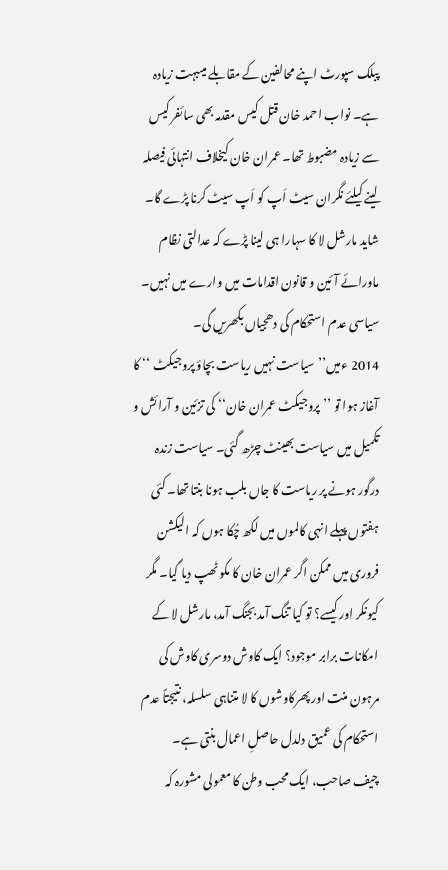پبلک سپورٹ اپنے محالفین کے مقابلے میںبہت زیادہ ہے۔ نواب احمد خان قتل کیس مقدمہ بھی سائفر کیس سے زیادہ مضبوط تھا۔ عمران خان کیخلاف انتہائی فیصلہ لینے کیلئے نگران سیٹ اَپ کو اَپ سیٹ کرنا پڑے گا۔ شاید مارشل لا کا سہارا ہی لینا پڑے کہ عدالتی نظام ماورائے آئین و قانون اقدامات میں وارے میں نہیں۔ سیاسی عدم استحکام کی دھجیاں بکھریں گی۔
2014 ءمیں’’سیاست نہیں ریاست بچاؤ پروجیکٹ ‘‘ کا آغاز ہوا تو ’’پروجیکٹ عمران خان‘‘ کی تزئین و آرائش و تکمیل میں سیاست بھینٹ چڑھ گئی۔ سیاست زندہ درگور ہونے پر ریاست کا جاں بلب ہونا بنتا تھا۔ کئی ہفتوں پہلے انہی کالموں میں لکھ چُکا ہوں کہ الیکشن فروری میں ممکن اگر عمران خان کا مکو ٹھپ دیا گیا۔ مگر کیونکر اور کیسے؟ تو کیا تنگ آمد بجنگ آمد، مارشل لا کے امکانات برابر موجود؟ ایک کاوش دوسری کاوش کی مرہون منت اور پھرکاوشوں کا لا متناہی سلسلہ، نتیجتاً عدم استحکام کی عمیق دلدل حاصلِ اعمال بنتی ہے۔
چیف صاحب، ایک محب وطن کا معمولی مشورہ کہ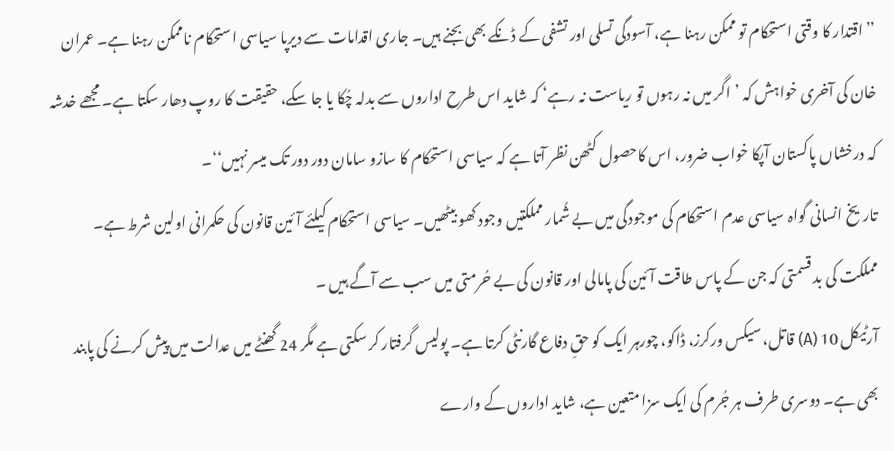’’اقتدار کا وقتی استحکام تو ممکن رہنا ہے، آسودگی تسلی اور تشفی کے ڈنکے بھی بجنے ہیں۔ جاری اقدامات سے دیرپا سیاسی استحکام ناممکن رہنا ہے۔ عمران خان کی آخری خواہش کہ ’اگر میں نہ رہوں تو ریاست نہ رہے‘ کہ شاید اس طرح اداروں سے بدلہ چُکا یا جا سکے، حقیقت کا روپ دھار سکتا ہے۔ مجھے خدشہ کہ درخشاں پاکستان آپکا خواب ضرور، اس کاحصول کٹھن نظر آتا ہے کہ سیاسی استحکام کا سازو سامان دور دور تک میسر نہیں‘‘۔
تاریخ انسانی گواہ سیاسی عدم استحکام کی موجودگی میں بے شُمار مملکتیں وجود کھو بیٹھیں۔ سیاسی استحکام کیلئے آئین قانون کی حکمرانی اولین شرط ہے۔ مملکت کی بد قسمتی کہ جن کے پاس طاقت آئین کی پامالی اور قانون کی بے حُرمتی میں سب سے آگے ہیں ۔
آرٹیکل 10 (A) قاتل، سیکس ورکرز، ڈاکو، چورہر ایک کو حقِ دفاع گارنٹی کرتا ہے۔ پولیس گرفتار کر سکتی ہے مگر 24 گھنٹے میں عدالت میں پیش کرنے کی پابند بھی ہے۔ دوسری طرف ہر جُرم کی ایک سزا متعین ہے، شاید اداروں کے وارے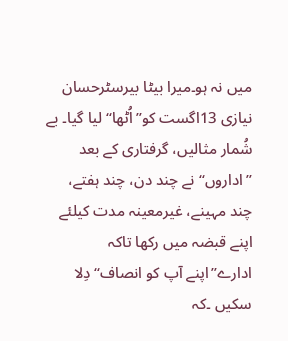میں نہ ہو۔میرا بیٹا بیرسٹرحسان نیازی 13اگست کو’’اُٹھا‘‘لیا گیا۔ بے شُمار مثالیں، گرفتاری کے بعد ’’اداروں‘‘ نے چند دن، چند ہفتے، چند مہینے، غیرمعینہ مدت کیلئے اپنے قبضہ میں رکھا تاکہ ادارے’’اپنے آپ کو انصاف‘‘دِلا سکیں ۔کہ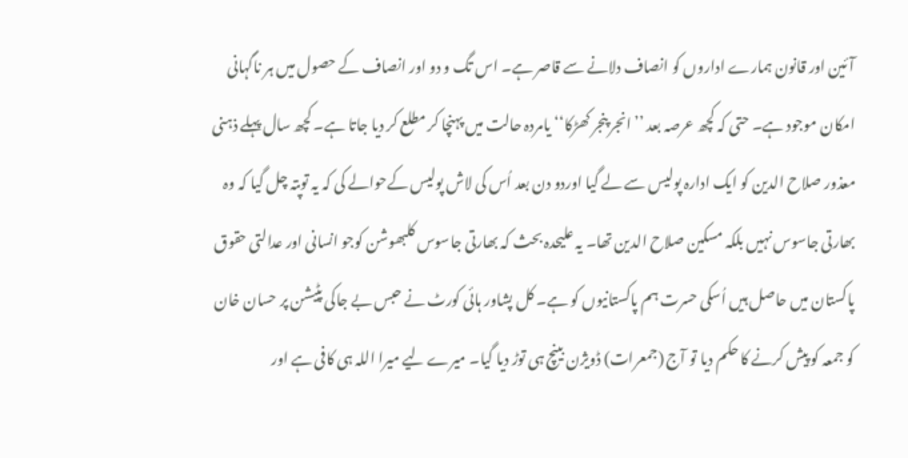آئین اور قانون ہمارے اداروں کو انصاف دلانے سے قاصر ہے۔ اس تگ و دو اور انصاف کے حصول میں ہر ناگہانی امکان موجود ہے۔ حتی کہ کچھ عرصہ بعد ’’انجر پنجر کھڑکا‘‘ یامردہ حالت میں پہنچا کر مطلع کر دیا جاتا ہے۔ کچھ سال پہلے ذہنی معذور صلاح الدین کو ایک ادارہ پولیس سے لے گیا اوردو دن بعد اُس کی لاش پولیس کےحوالے کی کہ یہ توپتہ چل گیا کہ وہ بھارتی جاسوس نہیں بلکہ مسکین صلاح الدین تھا۔ یہ علیحدہ بحث کہ بھارتی جاسوس کلبھوشن کوجو انسانی اور عدالتی حقوق پاکستان میں حاصل ہیں اُسکی حسرت ہم پاکستانیوں کو ہے۔ کل پشاور ہائی کورٹ نے حبس بے جاکی پٹیشن پر حسان خان کو جمعہ کو پیش کرنے کا حکم دیا تو آج (جمعرات) ڈویژن بینچ ہی توڑ دیا گیا۔ میرے لیے میرا اللہ ہی کافی ہے اور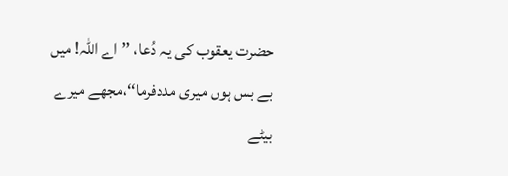حضرت یعقوب کی یہ دُعا، ’’اے اللہ! میں بے بس ہوں میری مددفرما‘‘،مجھے میرے بیٹے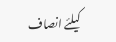کیلئے انصاف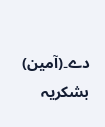دے۔(آمین)
بشکریہ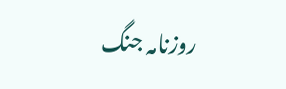روزنامہ جنگ